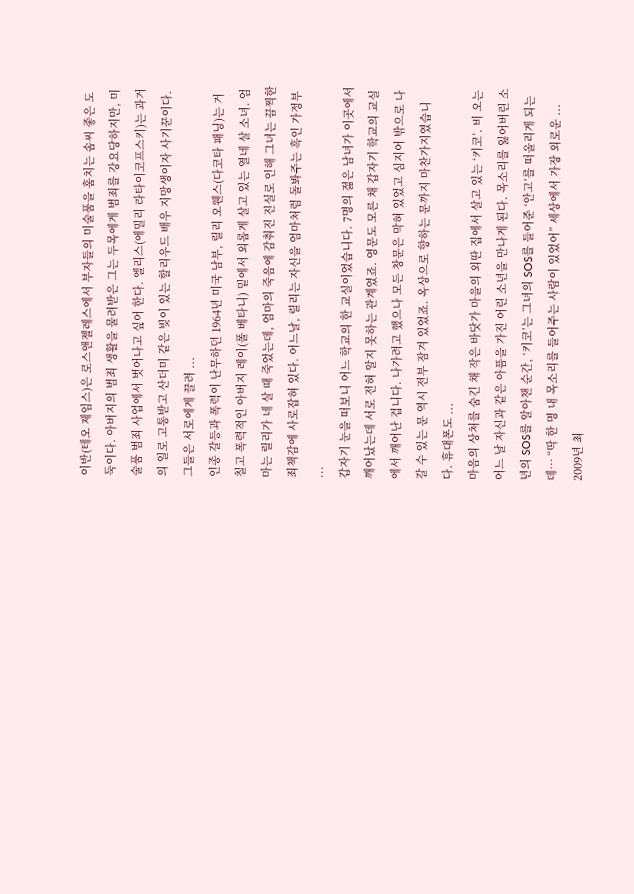이반(테오 제임스)은 로스앤젤레스에서 부자들의 미술품을 훔치는 솜씨 좋은 도둑이다. 아버지의 범죄 생활을 물려받은 그는 두목에게 범죄를 강요당하지만, 미술품 범죄 사업에서 벗어나고 싶어 한다. 엘리스(에밀리 라타이코프스키)는 과거의 일로 고통받고 산더미 같은 빚이 있는 할리우드 배우 지망생이자 사기꾼이다. 그들은 서로에게 끌려 ...
인종 갈등과 폭력이 난무하던 1964년 미국 남부, 릴리 오웬스(다코타 패닝)는 거칠고 폭력적인 아버지 레이(폴 베타니) 밑에서 외롭게 살고 있는 열네 살 소녀. 엄마는 릴리가 네 살 때 죽었는데, 엄마의 죽음에 감춰진 진실로 인해 그녀는 끔찍한 죄책감에 사로잡혀 있다. 어느날, 릴리는 자신을 엄마처럼 돌봐주는 흑인 가정부 ...
갑자기 눈을 떠보니 어느 학교의 한 교실이었습니다. 7명의 젊은 남녀가 이곳에서 깨어났는데 서로 전혀 알지 못하는 관계였죠. 영문도 모른 채 갑자기 학교의 교실에서 깨어난 겁니다. 나가려고 했으나 모든 창문은 막혀 있었고 심지어 밖으로 나갈 수 있는 문 역시 전부 잠겨 있었죠. 옥상으로 향하는 문까지 마찬가지였습니다. 휴대폰도 ...
마음의 상처를 숨긴 채 작은 바닷가 마을의 외딴 집에서 살고 있는 ‘키코’. 비 오는 어느 날 자신과 같은 아픔을 가진 어린 소년을 만나게 된다. 목소리를 잃어버린 소년의 SOS를 알아챈 순간, ‘키코’는 그녀의 SOS를 들어준 ‘안고’를 떠올리게 되는데… “딱 한 명 내 목소리를 들어주는 사람이 있었어” 세상에서 가장 외로운 ...
2009년 최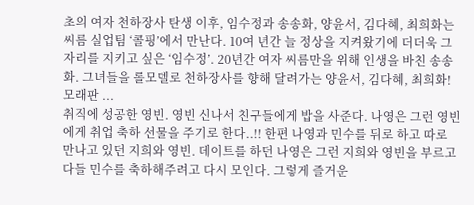초의 여자 천하장사 탄생 이후, 임수정과 송송화, 양윤서, 김다혜, 최희화는 씨름 실업팀 ‘콜핑’에서 만난다. 10여 년간 늘 정상을 지켜왔기에 더더욱 그 자리를 지키고 싶은 ‘임수정’. 20년간 여자 씨름만을 위해 인생을 바친 송송화. 그녀들을 롤모델로 천하장사를 향해 달려가는 양윤서, 김다혜, 최희화! 모래판 ...
취직에 성공한 영빈. 영빈 신나서 친구들에게 밥을 사준다. 나영은 그런 영빈에게 취업 축하 선물을 주기로 한다..!! 한편 나영과 민수를 뒤로 하고 따로 만나고 있던 지희와 영빈. 데이트를 하던 나영은 그런 지희와 영빈을 부르고 다들 민수를 축하해주려고 다시 모인다. 그렇게 즐거운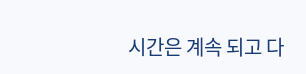시간은 계속 되고 다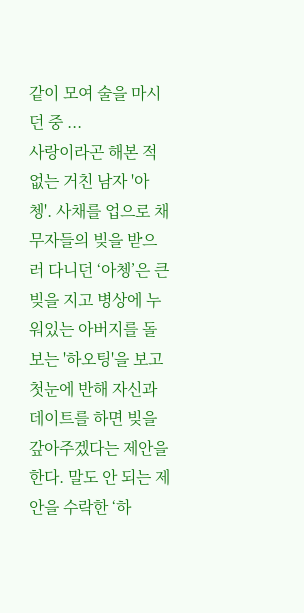같이 모여 술을 마시던 중 ...
사랑이라곤 해본 적 없는 거친 남자 '아쳉'. 사채를 업으로 채무자들의 빚을 받으러 다니던 ‘아쳉’은 큰 빚을 지고 병상에 누워있는 아버지를 돌보는 '하오팅'을 보고 첫눈에 반해 자신과 데이트를 하면 빚을 갚아주겠다는 제안을 한다. 말도 안 되는 제안을 수락한 ‘하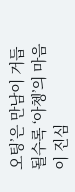오팅’은 만남이 거듭될수록 ‘아쳉’의 마음이 진심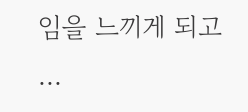임을 느끼게 되고 ...